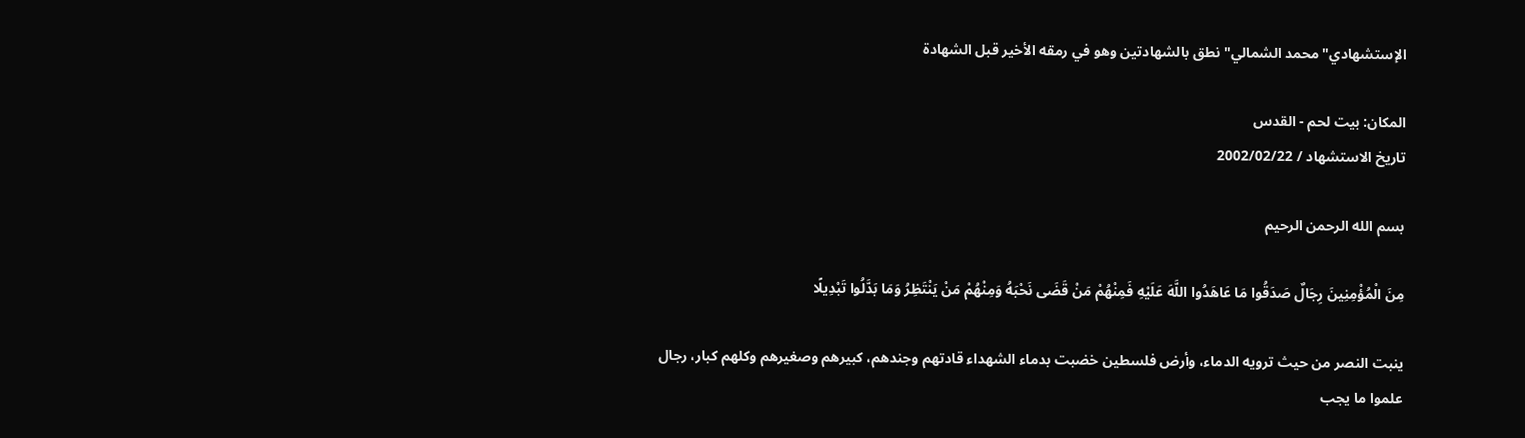الإستشهادي"محمد الشمالي" نطق بالشهادتين وهو في رمقه الأخير قبل الشهادة

المكان: بيت لحم - القدس
تاريخ الاستشهاد / 2002/02/22

بسم الله الرحمن الرحيم

مِنَ الْمُؤْمِنِينَ رِجَالٌ صَدَقُوا مَا عَاهَدُوا اللَّهَ عَلَيْهِ فَمِنْهُمْ مَنْ قَضَى نَحْبَهُ وَمِنْهُمْ مَنْ يَنْتَظِرُ وَمَا بَدَّلُوا تَبْدِيلًا

ينبت النصر من حيث ترويه الدماء، وأرض فلسطين خضبت بدماء الشهداء قادتهم وجندهم، كبيرهم وصغيرهم وكلهم كبار، رجال علموا ما يجب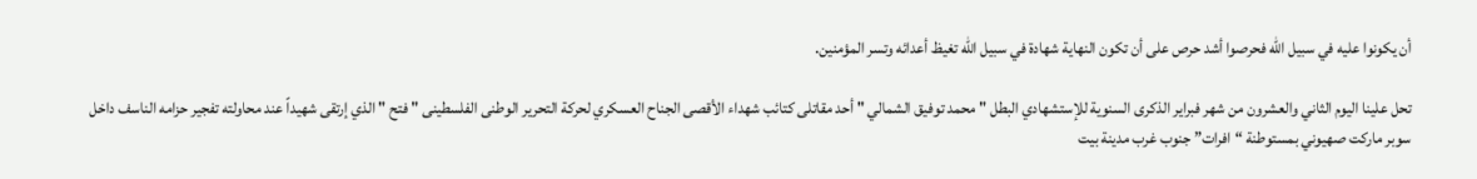أن يكونوا عليه في سبيل الله فحرصوا أشد حرص على أن تكون النهاية شهادة في سبيل الله تغيظ أعدائه وتسر المؤمنين.

تحل علينا اليوم الثاني والعشرون من شهر فبراير الذكرى السنوية للإستشهادي البطل " محمد توفيق الشمالي " أحد مقاتلى كتائب شهداء الأقصى الجناح العسكري لحركة التحرير الوطنى الفلسطينى " فتح " الذي إرتقى شهيداً عند محاولته تفجير حزامه الناسف داخل سوبر ماركت صهيوني بمستوطنة “افرات” جنوب غرب مدينة بيت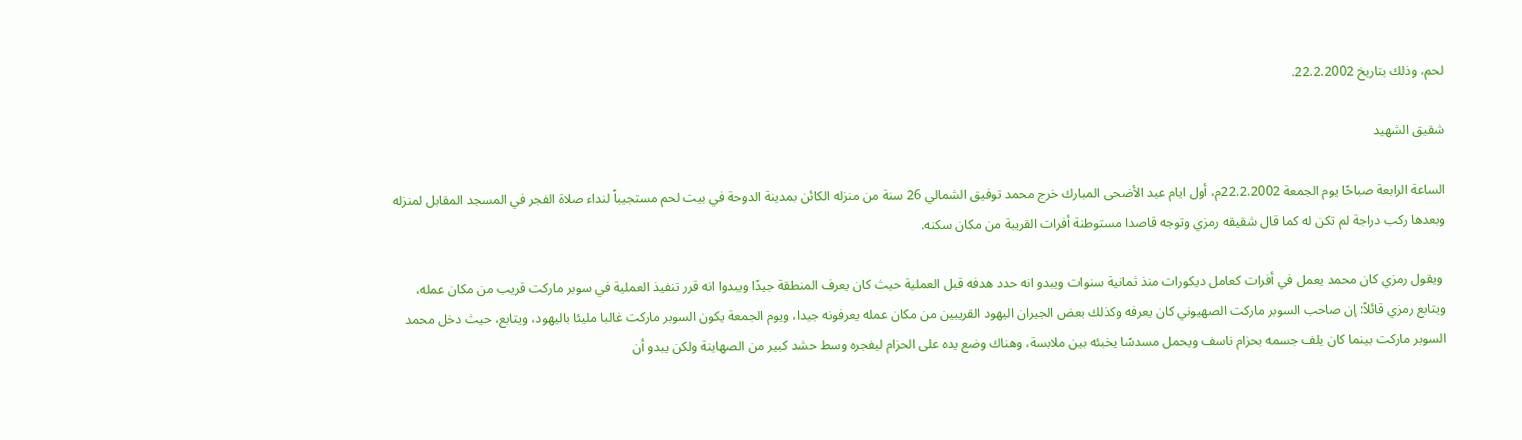لحم، وذلك بتاريخ 22.2.2002.

شقيق الشهيد

الساعة الرابعة صباحًا يوم الجمعة 22.2.2002م، أول ايام عيد الأضحى المبارك خرج محمد توفيق الشمالي 26 سنة من منزله الكائن بمدينة الدوحة في بيت لحم مستجيباً لنداء صلاة الفجر في المسجد المقابل لمنزله وبعدها ركب دراجة لم تكن له كما قال شقيقه رمزي وتوجه قاصدا مستوطنة أفرات القريبة من مكان سكنه.

 ويقول رمزي كان محمد يعمل في أفرات كعامل ديكورات منذ ثمانية سنوات ويبدو انه حدد هدفه قبل العملية حيث كان يعرف المنطقة جيدًا ويبدوا انه قرر تنفيذ العملية في سوبر ماركت قريب من مكان عمله، ويتابع رمزي قائلاً: إن صاحب السوبر ماركت الصهيوني كان يعرفه وكذلك بعض الجيران اليهود القريبين من مكان عمله يعرفونه جيدا، ويوم الجمعة يكون السوبر ماركت غالبا مليئا باليهود، ويتابع، حيث دخل محمد السوبر ماركت بينما كان يلف جسمه بحزام ناسف ويحمل مسدسًا يخبئه بين ملابسة، وهناك وضع يده على الحزام ليفجره وسط حشد كبير من الصهاينة ولكن يبدو أن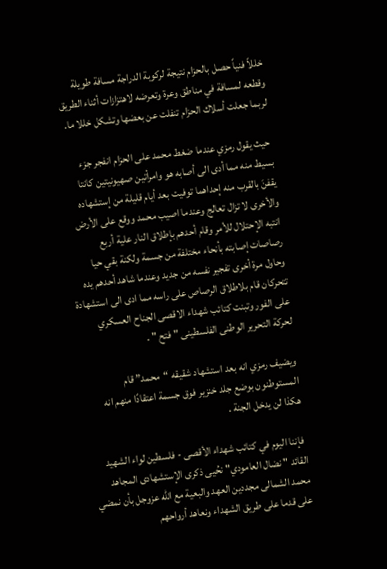خللاً فنياً حصل بالحزام نتيجة لركوبة الدراجة مسافة طويلة وقطعه لمسافة في مناطق وعرة وتعرضه لاهتزازات أثناء الطريق لربما جعلت أسلاك الحزام تنفلت عن بعضها وتشكل خللا ما.

 حيث يقول رمزي عندما ضغط محمد على الحزام انفجر جزء بسيط منه مما أدى الى أصابه هو وامرأتين صهيونيتين كانتا يقفنَ بالقرب منه إحداهما توفيت بعد أيام قليلة من إستشهاده والأخرى لا تزال تعالج وعندما اصيب محمد ووقع على الأرض انتبه الإحتلال للأمر وقام أحدهم بإطلاق النار علية أربع رصاصات إصابته بأنحاء مختلفة من جسمة ولكنة بقي حيا وحاول مرة أخرى تفجير نفسه من جديد وعندما شاهد أحدهم يده تتحركان قام بلاطلاق الرصاص على راسه مما ادى الى استشهادة على الفور وتبنت كتائب شهداء الاقصى الجناح العسكري لحركة التحرير الوطنى الفلسطينى " فتح " .

ويضيف رمزي انه بعد استشهاد شقيقه “محمد” قام المستوطنون بوضع جلد خنزير فوق جسمة اعتقادًا منهم انه هكذا لن يدخل الجنة .

 فإننا اليوم في كتائب شهداء الأقصى - فلسطين لواء الشهيد القائد " نضال العامودي" نحُيى ذكرى الإستشهادى المجاهد محمد الشمالى مجددين العهد والبعية مع الله عزوجل بأن نمضي على قدما على طريق الشهداء ونعاهد أرواحهم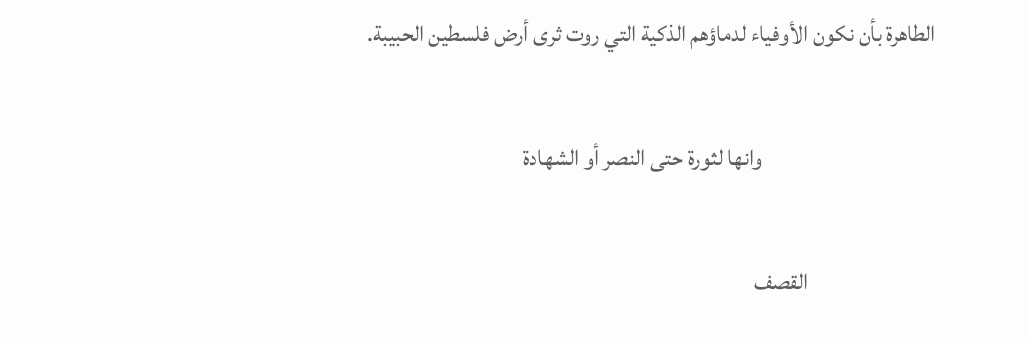الطاهرة بأن نكون الأوفياء لدماؤهم الذكية التي روت ثرى أرض فلسطين الحبيبة.

                                      وانها لثورة حتى النصر أو الشهادة

                            القصف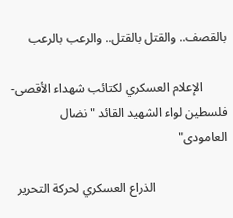بالقصف.. والقتل بالقتل.. والرعب بالرعب

        الإعلام العسكري لكتائب شهداء الأقصى- فلسطين لواء الشهيد القائد "نضال العامودى"

                       الذراع العسكري لحركة التحرير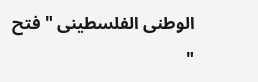الوطنى الفلسطينى " فتح "